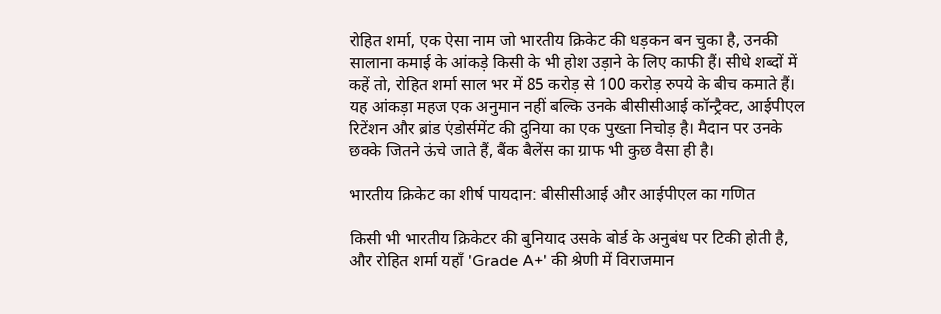रोहित शर्मा, एक ऐसा नाम जो भारतीय क्रिकेट की धड़कन बन चुका है, उनकी सालाना कमाई के आंकड़े किसी के भी होश उड़ाने के लिए काफी हैं। सीधे शब्दों में कहें तो, रोहित शर्मा साल भर में 85 करोड़ से 100 करोड़ रुपये के बीच कमाते हैं। यह आंकड़ा महज एक अनुमान नहीं बल्कि उनके बीसीसीआई कॉन्ट्रैक्ट, आईपीएल रिटेंशन और ब्रांड एंडोर्समेंट की दुनिया का एक पुख्ता निचोड़ है। मैदान पर उनके छक्के जितने ऊंचे जाते हैं, बैंक बैलेंस का ग्राफ भी कुछ वैसा ही है।

भारतीय क्रिकेट का शीर्ष पायदान: बीसीसीआई और आईपीएल का गणित

किसी भी भारतीय क्रिकेटर की बुनियाद उसके बोर्ड के अनुबंध पर टिकी होती है, और रोहित शर्मा यहाँ 'Grade A+' की श्रेणी में विराजमान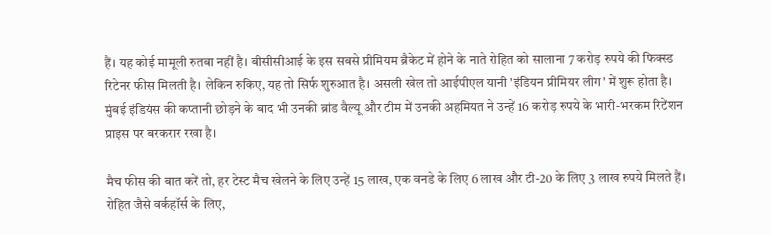हैं। यह कोई मामूली रुतबा नहीं है। बीसीसीआई के इस सबसे प्रीमियम ब्रैकेट में होने के नाते रोहित को सालाना 7 करोड़ रुपये की फिक्स्ड रिटेनर फीस मिलती है। लेकिन रुकिए, यह तो सिर्फ शुरुआत है। असली खेल तो आईपीएल यानी 'इंडियन प्रीमियर लीग' में शुरू होता है। मुंबई इंडियंस की कप्तानी छोड़ने के बाद भी उनकी ब्रांड वैल्यू और टीम में उनकी अहमियत ने उन्हें 16 करोड़ रुपये के भारी-भरकम रिटेंशन प्राइस पर बरकरार रखा है।

मैच फीस की बात करें तो, हर टेस्ट मैच खेलने के लिए उन्हें 15 लाख, एक वनडे के लिए 6 लाख और टी-20 के लिए 3 लाख रुपये मिलते हैं। रोहित जैसे वर्कहॉर्स के लिए,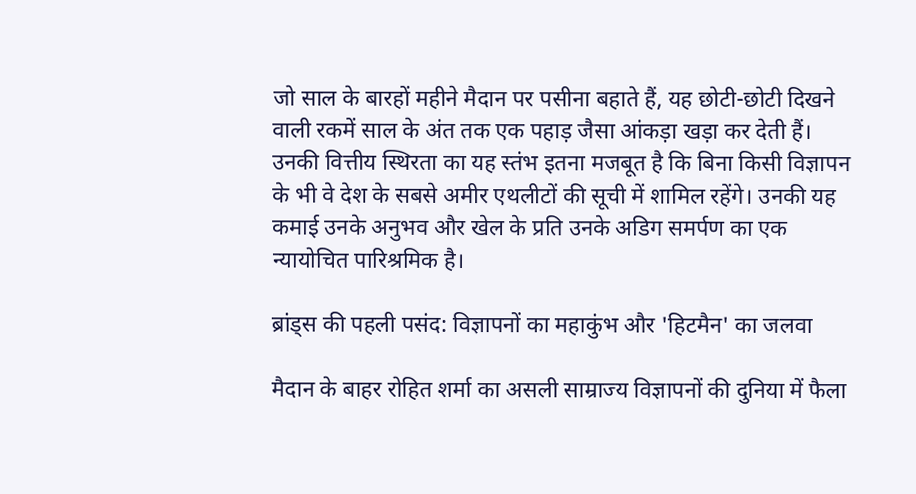जो साल के बारहों महीने मैदान पर पसीना बहाते हैं, यह छोटी-छोटी दिखने वाली रकमें साल के अंत तक एक पहाड़ जैसा आंकड़ा खड़ा कर देती हैं। उनकी वित्तीय स्थिरता का यह स्तंभ इतना मजबूत है कि बिना किसी विज्ञापन के भी वे देश के सबसे अमीर एथलीटों की सूची में शामिल रहेंगे। उनकी यह कमाई उनके अनुभव और खेल के प्रति उनके अडिग समर्पण का एक न्यायोचित पारिश्रमिक है।

ब्रांड्स की पहली पसंद: विज्ञापनों का महाकुंभ और 'हिटमैन' का जलवा

मैदान के बाहर रोहित शर्मा का असली साम्राज्य विज्ञापनों की दुनिया में फैला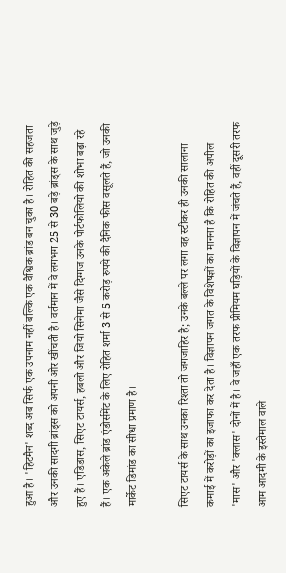हुआ है। 'हिटमैन' शब्द अब सिर्फ एक उपनाम नहीं बल्कि एक वैश्विक ब्रांड बन चुका है। रोहित की सहजता और उनकी सादगी ब्रांड्स को अपनी ओर खींचती है। वर्तमान में वे लगभग 25 से 30 बड़े ब्रांड्स के साथ जुड़े हुए हैं। एडिडास, सिएट टायर्स, हबलो और जियो सिनेमा जैसे दिग्गज उनके पोर्टफोलियो की शोभा बढ़ा रहे हैं। एक अकेले ब्रांड एंडोर्समेंट के लिए रोहित शर्मा 3 से 5 करोड़ रुपये की दैनिक फीस वसूलते हैं, जो उनकी मार्केट डिमांड का सीधा प्रमाण है।

सिएट टायर्स के साथ उनका रिश्ता तो जगजाहिर है; उनके बल्ले पर लगा वह स्टीकर ही उनकी सालाना कमाई में करोड़ों का इजाफा कर देता है। विज्ञापन जगत के विशेषज्ञों का मानना है कि रोहित की अपील 'मास' और 'क्लास' दोनों में है। वे जहाँ एक तरफ प्रीमियम घड़ियों के विज्ञापन में जंचते हैं, वहीं दूसरी तरफ आम आदमी के इस्तेमाल वाले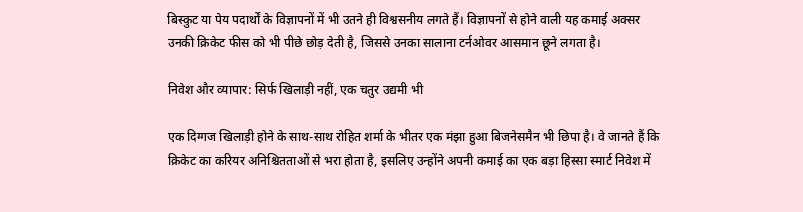बिस्कुट या पेय पदार्थों के विज्ञापनों में भी उतने ही विश्वसनीय लगते हैं। विज्ञापनों से होने वाली यह कमाई अक्सर उनकी क्रिकेट फीस को भी पीछे छोड़ देती है, जिससे उनका सालाना टर्नओवर आसमान छूने लगता है।

निवेश और व्यापार: सिर्फ खिलाड़ी नहीं, एक चतुर उद्यमी भी

एक दिग्गज खिलाड़ी होने के साथ-साथ रोहित शर्मा के भीतर एक मंझा हुआ बिजनेसमैन भी छिपा है। वे जानते हैं कि क्रिकेट का करियर अनिश्चितताओं से भरा होता है, इसलिए उन्होंने अपनी कमाई का एक बड़ा हिस्सा स्मार्ट निवेश में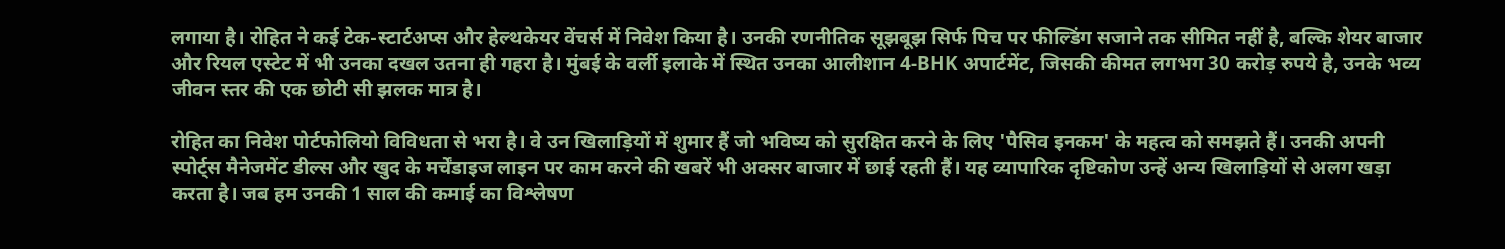लगाया है। रोहित ने कई टेक-स्टार्टअप्स और हेल्थकेयर वेंचर्स में निवेश किया है। उनकी रणनीतिक सूझबूझ सिर्फ पिच पर फील्डिंग सजाने तक सीमित नहीं है, बल्कि शेयर बाजार और रियल एस्टेट में भी उनका दखल उतना ही गहरा है। मुंबई के वर्ली इलाके में स्थित उनका आलीशान 4-BHK अपार्टमेंट, जिसकी कीमत लगभग 30 करोड़ रुपये है, उनके भव्य जीवन स्तर की एक छोटी सी झलक मात्र है।

रोहित का निवेश पोर्टफोलियो विविधता से भरा है। वे उन खिलाड़ियों में शुमार हैं जो भविष्य को सुरक्षित करने के लिए 'पैसिव इनकम' के महत्व को समझते हैं। उनकी अपनी स्पोर्ट्स मैनेजमेंट डील्स और खुद के मर्चेंडाइज लाइन पर काम करने की खबरें भी अक्सर बाजार में छाई रहती हैं। यह व्यापारिक दृष्टिकोण उन्हें अन्य खिलाड़ियों से अलग खड़ा करता है। जब हम उनकी 1 साल की कमाई का विश्लेषण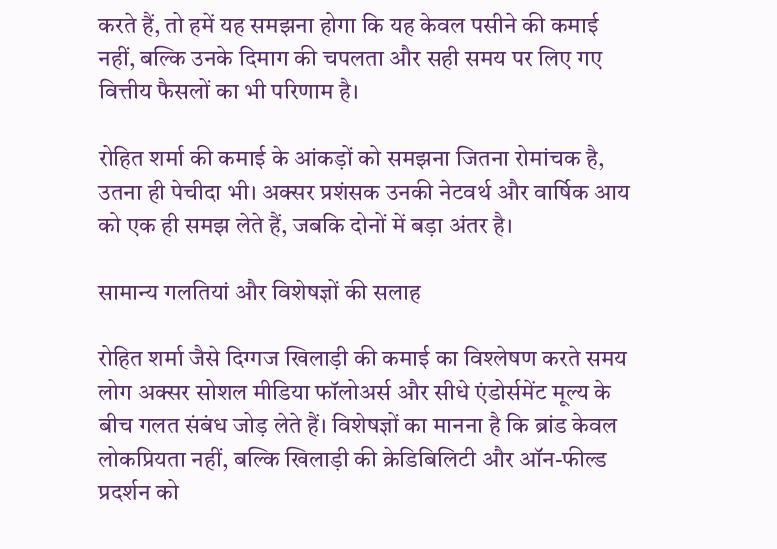करते हैं, तो हमें यह समझना होगा कि यह केवल पसीने की कमाई नहीं, बल्कि उनके दिमाग की चपलता और सही समय पर लिए गए वित्तीय फैसलों का भी परिणाम है।

रोहित शर्मा की कमाई के आंकड़ों को समझना जितना रोमांचक है, उतना ही पेचीदा भी। अक्सर प्रशंसक उनकी नेटवर्थ और वार्षिक आय को एक ही समझ लेते हैं, जबकि दोनों में बड़ा अंतर है।

सामान्य गलतियां और विशेषज्ञों की सलाह

रोहित शर्मा जैसे दिग्गज खिलाड़ी की कमाई का विश्लेषण करते समय लोग अक्सर सोशल मीडिया फॉलोअर्स और सीधे एंडोर्समेंट मूल्य के बीच गलत संबंध जोड़ लेते हैं। विशेषज्ञों का मानना है कि ब्रांड केवल लोकप्रियता नहीं, बल्कि खिलाड़ी की क्रेडिबिलिटी और ऑन-फील्ड प्रदर्शन को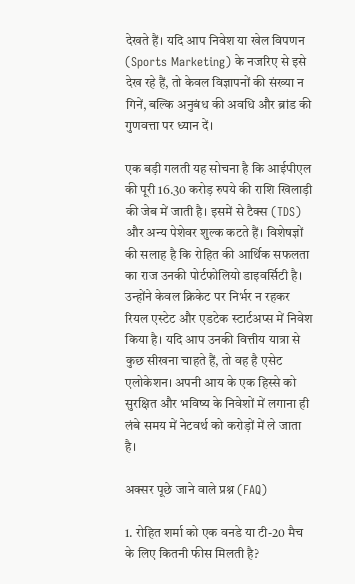देखते हैं। यदि आप निवेश या खेल विपणन (Sports Marketing) के नजरिए से इसे देख रहे हैं, तो केवल विज्ञापनों की संख्या न गिनें, बल्कि अनुबंध की अवधि और ब्रांड की गुणवत्ता पर ध्यान दें।

एक बड़ी गलती यह सोचना है कि आईपीएल की पूरी 16.30 करोड़ रुपये की राशि खिलाड़ी की जेब में जाती है। इसमें से टैक्स (TDS) और अन्य पेशेवर शुल्क कटते हैं। विशेषज्ञों की सलाह है कि रोहित की आर्थिक सफलता का राज उनकी पोर्टफोलियो डाइवर्सिटी है। उन्होंने केवल क्रिकेट पर निर्भर न रहकर रियल एस्टेट और एडटेक स्टार्टअप्स में निवेश किया है। यदि आप उनकी वित्तीय यात्रा से कुछ सीखना चाहते हैं, तो वह है एसेट एलोकेशन। अपनी आय के एक हिस्से को सुरक्षित और भविष्य के निवेशों में लगाना ही लंबे समय में नेटवर्थ को करोड़ों में ले जाता है।

अक्सर पूछे जाने वाले प्रश्न (FAQ)

1. रोहित शर्मा को एक वनडे या टी-20 मैच के लिए कितनी फीस मिलती है?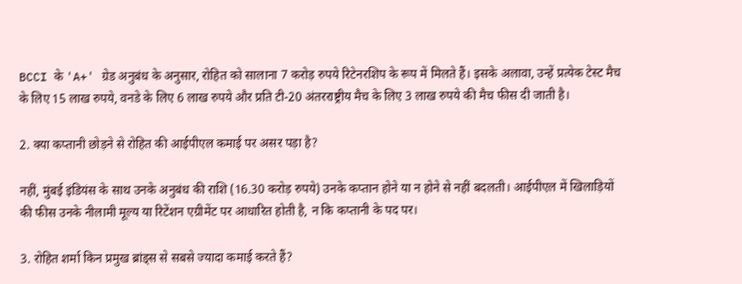BCCI के 'A+' ग्रेड अनुबंध के अनुसार, रोहित को सालाना 7 करोड़ रुपये रिटेनरशिप के रूप में मिलते हैं। इसके अलावा, उन्हें प्रत्येक टेस्ट मैच के लिए 15 लाख रुपये, वनडे के लिए 6 लाख रुपये और प्रति टी-20 अंतरराष्ट्रीय मैच के लिए 3 लाख रुपये की मैच फीस दी जाती है।

2. क्या कप्तानी छोड़ने से रोहित की आईपीएल कमाई पर असर पड़ा है?

नहीं, मुंबई इंडियंस के साथ उनके अनुबंध की राशि (16.30 करोड़ रुपये) उनके कप्तान होने या न होने से नहीं बदलती। आईपीएल में खिलाड़ियों की फीस उनके नीलामी मूल्य या रिटेंशन एग्रीमेंट पर आधारित होती है, न कि कप्तानी के पद पर।

3. रोहित शर्मा किन प्रमुख ब्रांड्स से सबसे ज्यादा कमाई करते हैं?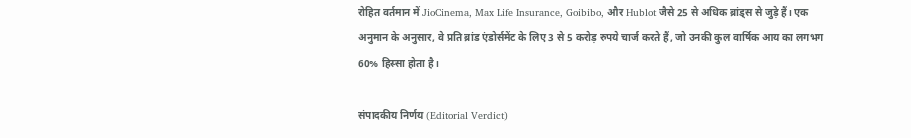रोहित वर्तमान में JioCinema, Max Life Insurance, Goibibo, और Hublot जैसे 25 से अधिक ब्रांड्स से जुड़े हैं। एक अनुमान के अनुसार, वे प्रति ब्रांड एंडोर्समेंट के लिए 3 से 5 करोड़ रुपये चार्ज करते हैं, जो उनकी कुल वार्षिक आय का लगभग 60% हिस्सा होता है।

संपादकीय निर्णय (Editorial Verdict)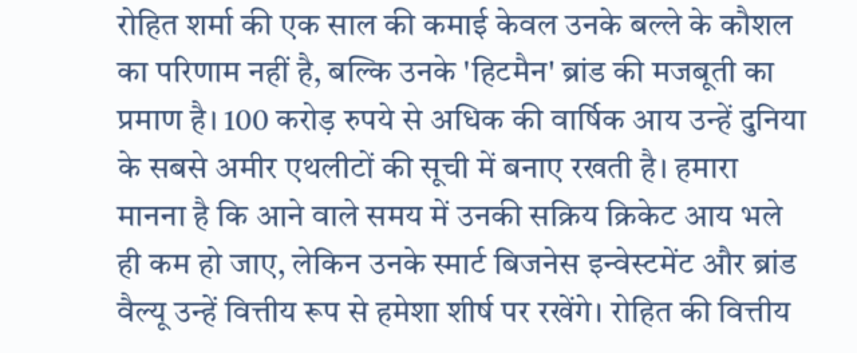रोहित शर्मा की एक साल की कमाई केवल उनके बल्ले के कौशल का परिणाम नहीं है, बल्कि उनके 'हिटमैन' ब्रांड की मजबूती का प्रमाण है। 100 करोड़ रुपये से अधिक की वार्षिक आय उन्हें दुनिया के सबसे अमीर एथलीटों की सूची में बनाए रखती है। हमारा मानना है कि आने वाले समय में उनकी सक्रिय क्रिकेट आय भले ही कम हो जाए, लेकिन उनके स्मार्ट बिजनेस इन्वेस्टमेंट और ब्रांड वैल्यू उन्हें वित्तीय रूप से हमेशा शीर्ष पर रखेंगे। रोहित की वित्तीय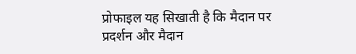प्रोफाइल यह सिखाती है कि मैदान पर प्रदर्शन और मैदान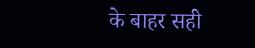के बाहर सही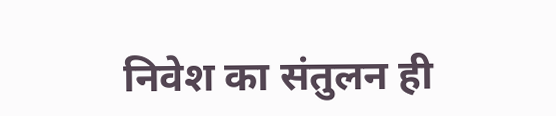निवेश का संतुलन ही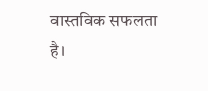वास्तविक सफलता है।